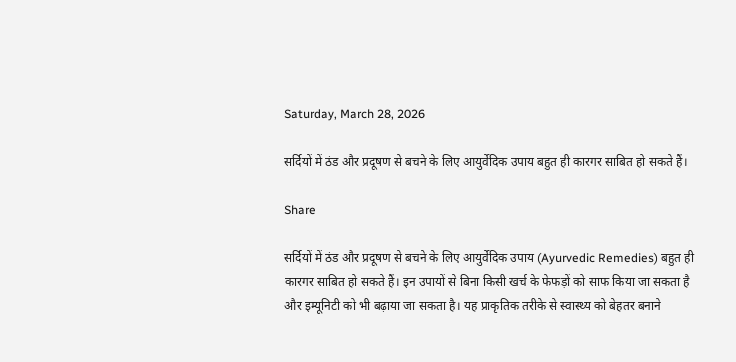Saturday, March 28, 2026

सर्दियों में ठंड और प्रदूषण से बचने के लिए आयुर्वेदिक उपाय बहुत ही कारगर साबित हो सकते हैं।

Share

सर्दियों में ठंड और प्रदूषण से बचने के लिए आयुर्वेदिक उपाय (Ayurvedic Remedies) बहुत ही कारगर साबित हो सकते हैं। इन उपायों से बिना किसी खर्च के फेफड़ों को साफ किया जा सकता है और इम्यूनिटी को भी बढ़ाया जा सकता है। यह प्राकृतिक तरीके से स्वास्थ्य को बेहतर बनाने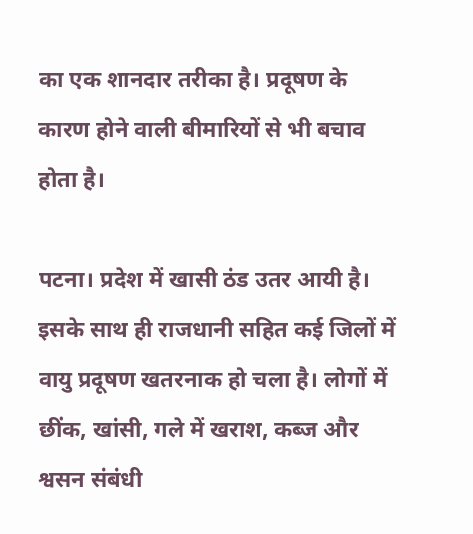का एक शानदार तरीका है। प्रदूषण के कारण होने वाली बीमारियों से भी बचाव होता है।

पटना। प्रदेश में खासी ठंड उतर आयी है। इसके साथ ही राजधानी सहित कई जिलों में वायु प्रदूषण खतरनाक हो चला है। लोगों में छींक, खांसी, गले में खराश, कब्ज और श्वसन संबंधी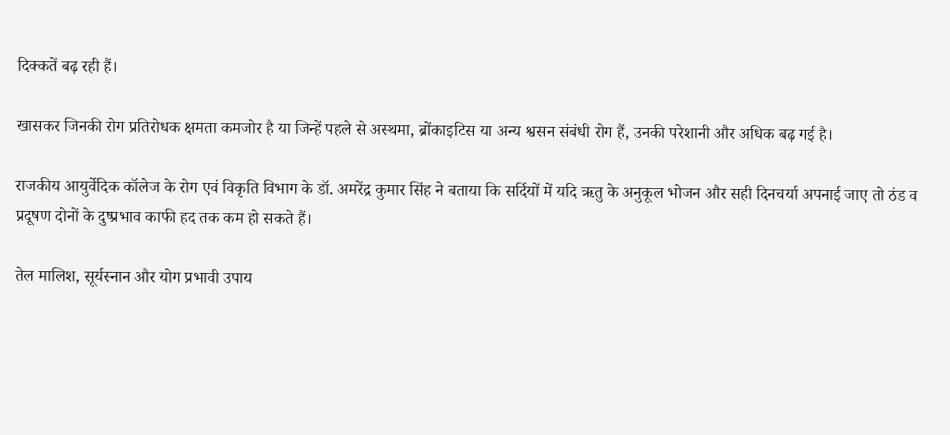दिक्कतें बढ़ रही हैं।

खासकर जिनकी रोग प्रतिरोधक क्षमता कमजोर है या जिन्हें पहले से अस्थमा, ब्रोंकाइटिस या अन्य श्वसन संबंधी रोग हैं, उनकी परेशानी और अधिक बढ़ गई है।

राजकीय आयुर्वेदिक कॉलेज के रोग एवं विकृति विभाग के डॉ. अमरेंद्र कुमार सिंह ने बताया कि सर्दियों में यदि ऋतु के अनुकूल भोजन और सही दिनचर्या अपनाई जाए तो ठंड व प्रदूषण दोनों के दुष्प्रभाव काफी हद तक कम हो सकते हैं।

तेल मालिश, सूर्यस्नान और योग प्रभावी उपाय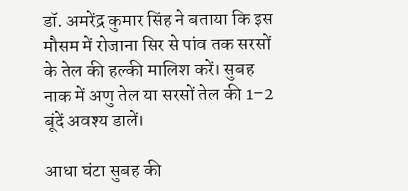डॉ. अमरेंद्र कुमार सिंह ने बताया कि इस मौसम में रोजाना सिर से पांव तक सरसों के तेल की हल्की मालिश करें। सुबह नाक में अणु तेल या सरसों तेल की 1–2 बूंदें अवश्य डालें।

आधा घंटा सुबह की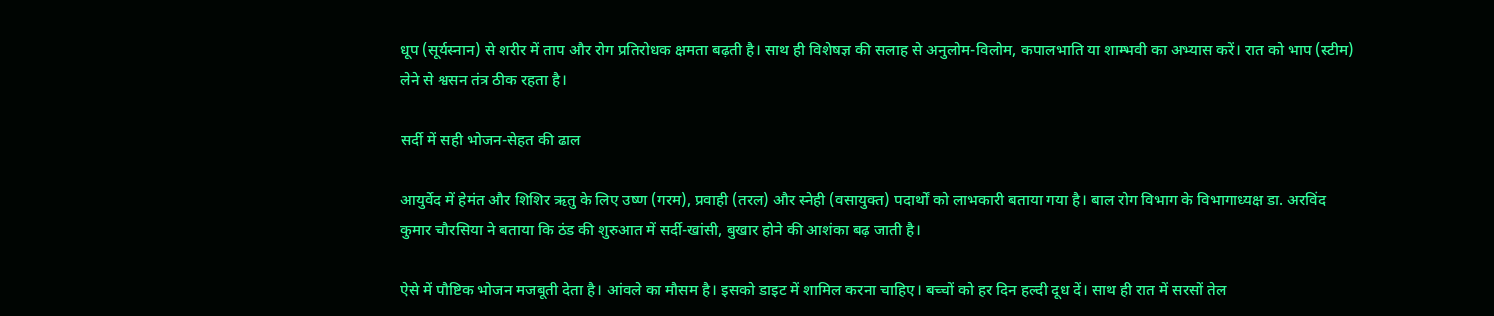धूप (सूर्यस्नान) से शरीर में ताप और रोग प्रतिरोधक क्षमता बढ़ती है। साथ ही विशेषज्ञ की सलाह से अनुलोम-विलोम, कपालभाति या शाम्भवी का अभ्यास करें। रात को भाप (स्टीम) लेने से श्वसन तंत्र ठीक रहता है।

सर्दी में सही भोजन-सेहत की ढाल

आयुर्वेद में हेमंत और शिशिर ऋतु के लिए उष्ण (गरम), प्रवाही (तरल) और स्नेही (वसायुक्त) पदार्थों को लाभकारी बताया गया है। बाल रोग विभाग के विभागाध्यक्ष डा. अरविंद कुमार चौरसिया ने बताया कि ठंड की शुरुआत में सर्दी-खांसी, बुखार होने की आशंका बढ़ जाती है।

ऐसे में पौष्टिक भोजन मजबूती देता है। आंवले का मौसम है। इसको डाइट में शामिल करना चाहिए। बच्चों को हर दिन हल्दी दूध दें। साथ ही रात में सरसों तेल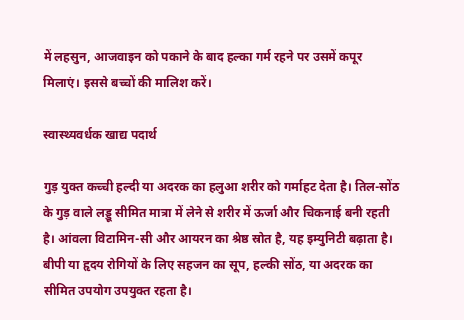में लहसुन, आजवाइन को पकाने के बाद हल्का गर्म रहने पर उसमें कपूर मिलाएं। इससे बच्चों की मालिश करें।

स्वास्थ्यवर्धक खाद्य पदार्थ

गुड़ युक्त कच्ची हल्दी या अदरक का हलुआ शरीर को गर्माहट देता है। तिल-सोंठ के गुड़ वाले लड्डू सीमित मात्रा में लेने से शरीर में ऊर्जा और चिकनाई बनी रहती है। आंवला विटामिन-सी और आयरन का श्रेष्ठ स्रोत है, यह इम्युनिटी बढ़ाता है। बीपी या हृदय रोगियों के लिए सहजन का सूप, हल्की सोंठ, या अदरक का सीमित उपयोग उपयुक्त रहता है।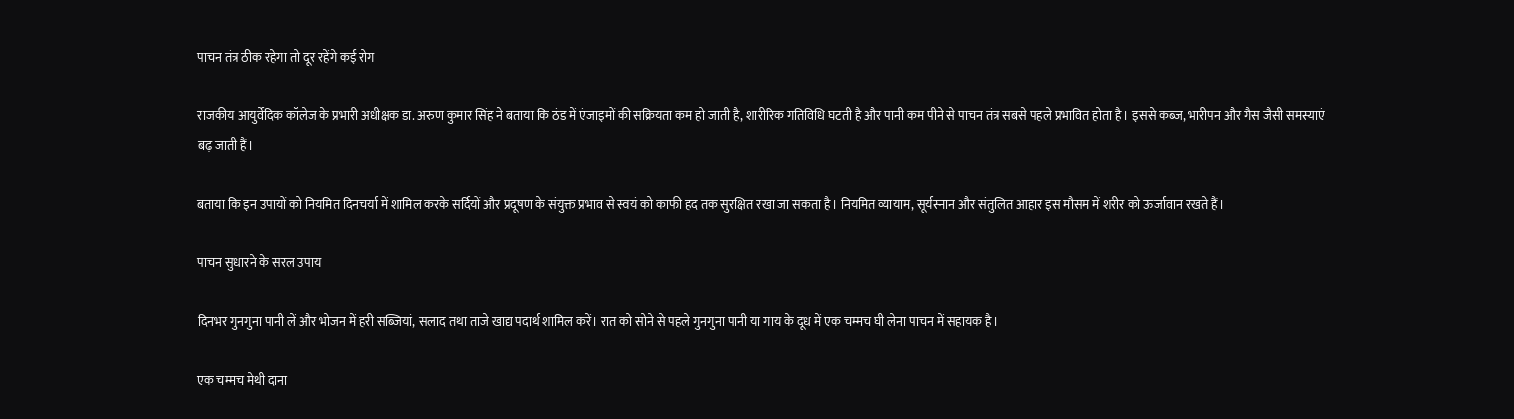पाचन तंत्र ठीक रहेगा तो दूर रहेंगे कई रोग

राजकीय आयुर्वेदिक कॉलेज के प्रभारी अधीक्षक डा. अरुण कुमार सिंह ने बताया कि ठंड में एंजाइमों की सक्रियता कम हो जाती है, शारीरिक गतिविधि घटती है और पानी कम पीने से पाचन तंत्र सबसे पहले प्रभावित होता है। इससे कब्ज, भारीपन और गैस जैसी समस्याएं बढ़ जाती हैं।

बताया कि इन उपायों को नियमित दिनचर्या में शामिल करके सर्दियों और प्रदूषण के संयुक्त प्रभाव से स्वयं को काफी हद तक सुरक्षित रखा जा सकता है। नियमित व्यायाम, सूर्यस्नान और संतुलित आहार इस मौसम में शरीर को ऊर्जावान रखते हैं।

पाचन सुधारने के सरल उपाय

दिनभर गुनगुना पानी लें और भोजन में हरी सब्जियां, सलाद तथा ताजे खाद्य पदार्थ शामिल करें। रात को सोने से पहले गुनगुना पानी या गाय के दूध में एक चम्मच घी लेना पाचन में सहायक है।

एक चम्मच मेथी दाना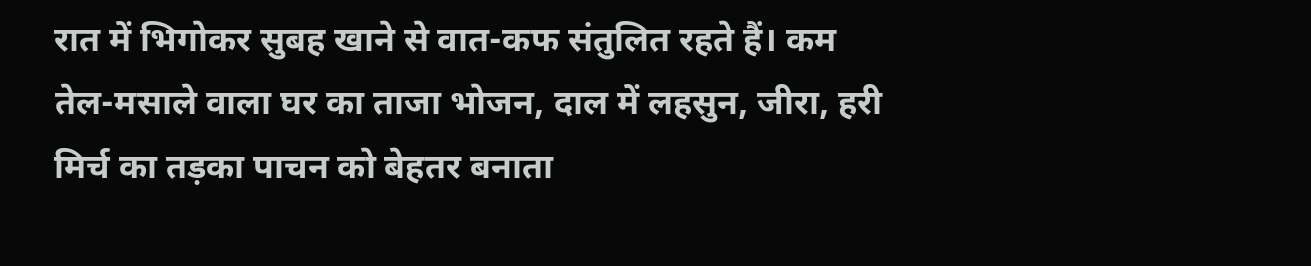रात में भिगोकर सुबह खाने से वात-कफ संतुलित रहते हैं। कम तेल-मसाले वाला घर का ताजा भोजन, दाल में लहसुन, जीरा, हरी मिर्च का तड़का पाचन को बेहतर बनाता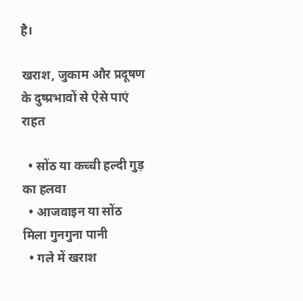है।

खराश, जुकाम और प्रदूषण के दुष्प्रभावों से ऐसे पाएं राहत

  • सोंठ या कच्ची हल्दी गुड़ का हलवा
  • आजवाइन या सोंठ मिला गुनगुना पानी
  • गले में खराश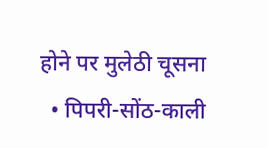होने पर मुलेठी चूसना
  • पिपरी-सोंठ-काली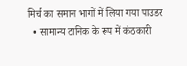मिर्च का समान भागों में लिया गया पाउडर
  • सामान्य टानिक के रूप में कंठकारी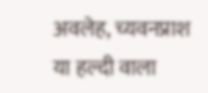अवलेह, च्यवनप्राश या हल्दी वाला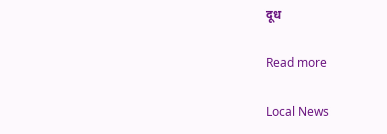दूध

Read more

Local News